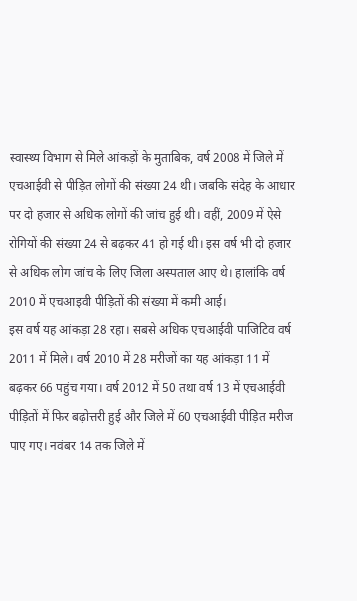स्वास्थ्य विभाग से मिले आंकड़ों के मुताबिक, वर्ष 2008 में जिले में एचआईवी से पीड़ित लोगों की संख्या 24 थी। जबकि संदेह के आधार पर दो हजार से अधिक लोगों की जांच हुई थी। वहीं, 2009 में ऐसे रोगियों की संख्या 24 से बढ़कर 41 हो गई थी। इस वर्ष भी दो हजार से अधिक लोग जांच के लिए जिला अस्पताल आए थे। हालांकि वर्ष 2010 में एचआइवी पीड़ितों की संख्या में कमी आई।
इस वर्ष यह आंकड़ा 28 रहा। सबसे अधिक एचआईवी पाजिटिव वर्ष 2011 में मिले। वर्ष 2010 में 28 मरीजों का यह आंकड़ा 11 में बढ़कर 66 पहुंच गया। वर्ष 2012 में 50 तथा वर्ष 13 में एचआईवी पीड़ितों में फिर बढ़ोत्तरी हुई और जिले में 60 एचआईवी पीड़ित मरीज पाए गए। नवंबर 14 तक जिले में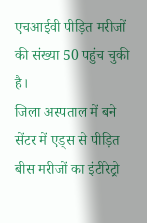एचआईवी पीड़ित मरीजों की संख्या 50 पहुंच चुकी है।
जिला अस्पताल में बने सेंटर में एड्स से पीड़ित बीस मरीजों का इंटीरेट्रो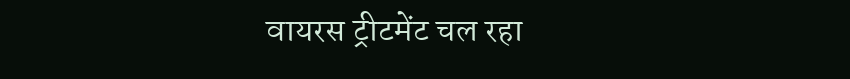वायरस ट्रीटमेंट चल रहा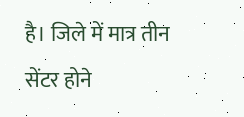है। जिले में मात्र तीन सेंटर होने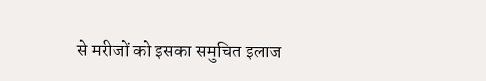से मरीजों को इसका समुचित इलाज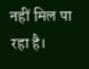नहीं मिल पा रहा है।